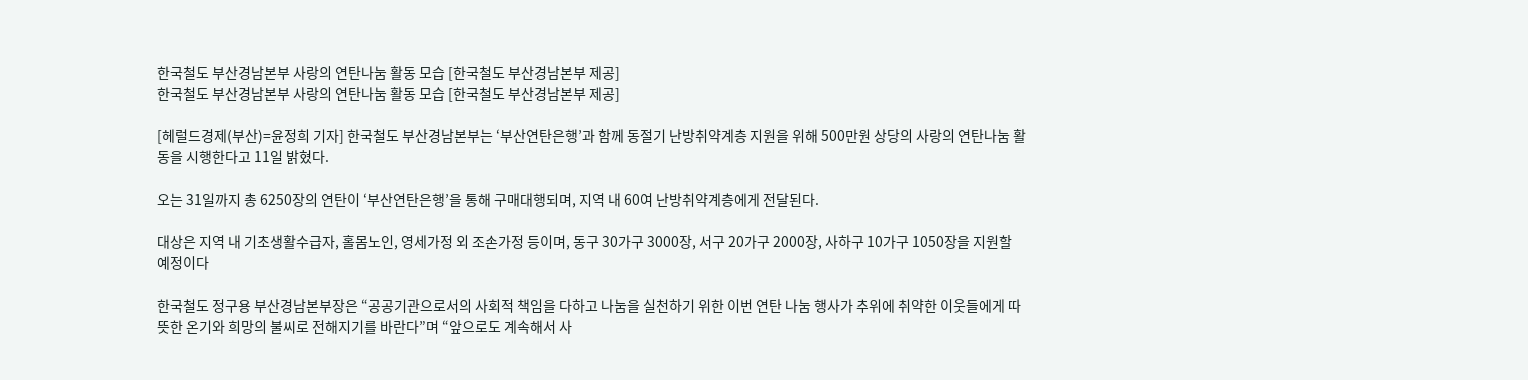한국철도 부산경남본부 사랑의 연탄나눔 활동 모습 [한국철도 부산경남본부 제공]
한국철도 부산경남본부 사랑의 연탄나눔 활동 모습 [한국철도 부산경남본부 제공]

[헤럴드경제(부산)=윤정희 기자] 한국철도 부산경남본부는 ‘부산연탄은행’과 함께 동절기 난방취약계층 지원을 위해 500만원 상당의 사랑의 연탄나눔 활동을 시행한다고 11일 밝혔다.

오는 31일까지 총 6250장의 연탄이 ‘부산연탄은행’을 통해 구매대행되며, 지역 내 60여 난방취약계층에게 전달된다.

대상은 지역 내 기초생활수급자, 홀몸노인, 영세가정 외 조손가정 등이며, 동구 30가구 3000장, 서구 20가구 2000장, 사하구 10가구 1050장을 지원할 예정이다

한국철도 정구용 부산경남본부장은 “공공기관으로서의 사회적 책임을 다하고 나눔을 실천하기 위한 이번 연탄 나눔 행사가 추위에 취약한 이웃들에게 따뜻한 온기와 희망의 불씨로 전해지기를 바란다”며 “앞으로도 계속해서 사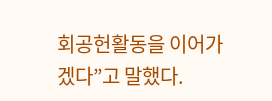회공헌활동을 이어가겠다”고 말했다.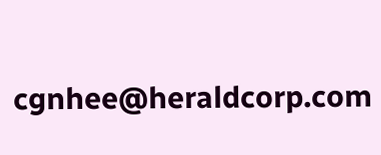cgnhee@heraldcorp.com